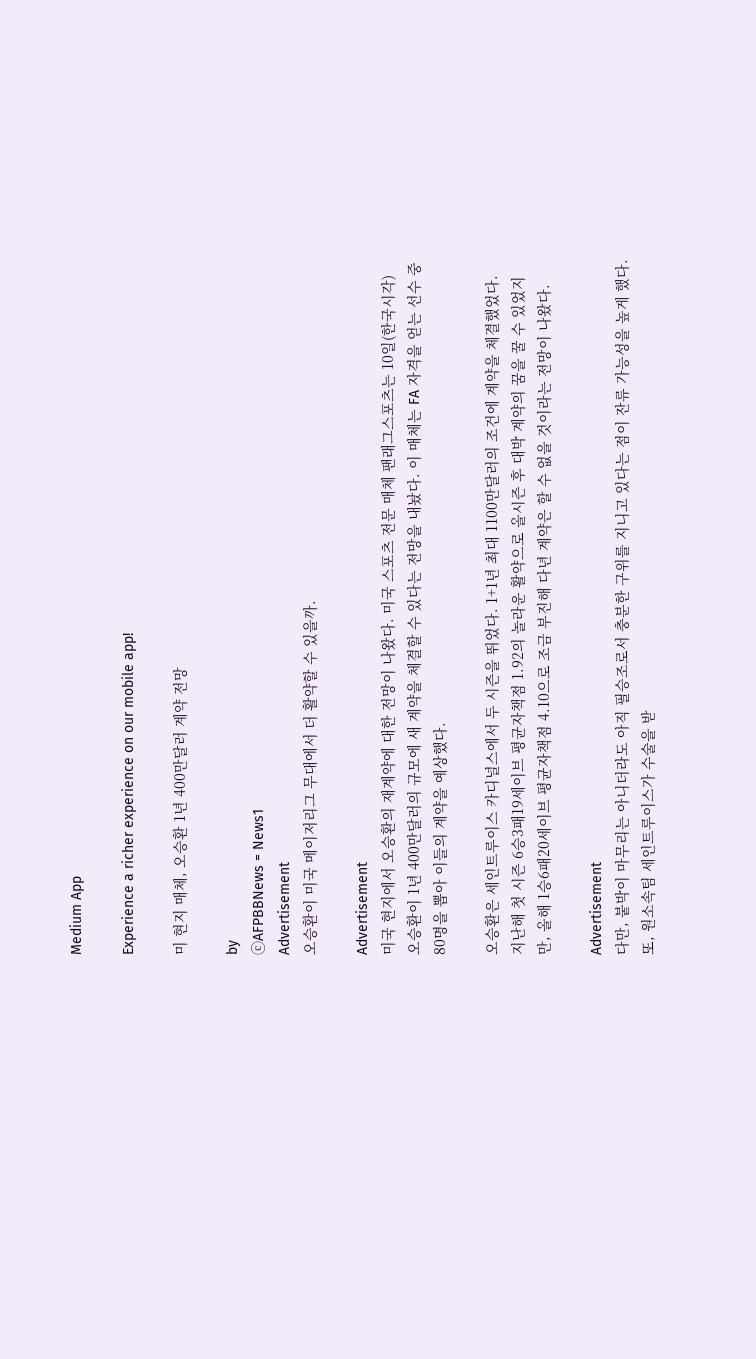Medium App

Experience a richer experience on our mobile app!

미 현지 매체, 오승환 1년 400만달러 계약 전망

by
ⓒAFPBBNews = News1
Advertisement
오승환이 미국 메이저리그 무대에서 더 활약할 수 있을까.

Advertisement
미국 현지에서 오승환의 재계약에 대한 전망이 나왔다. 미국 스포츠 전문 매체 팬래그스포츠는 10일(한국시각) 오승환이 1년 400만달러의 규모에 새 계약을 체결할 수 있다는 전망을 내놨다. 이 매체는 FA 자격을 얻는 선수 중 80명을 뽑아 이들의 계약을 예상했다.

오승환은 세인트루이스 카디널스에서 두 시즌을 뛰었다. 1+1년 최대 1100만달러의 조건에 계약을 체결했었다. 지난해 첫 시즌 6승3패19세이브 평균자책점 1.92의 놀라운 활약으로 올시즌 후 대박 계약의 꿈을 꿀 수 있었지만, 올해 1승6패20세이브 평균자책점 4.10으로 조금 부진해 다년 계약은 할 수 없을 것이라는 전망이 나왔다.

Advertisement
다만, 붙박이 마무리는 아니더라도 아직 필승조로서 충분한 구위를 지니고 있다는 점이 잔류 가능성을 높게 했다. 또, 원소속팀 세인트루이스가 수술을 받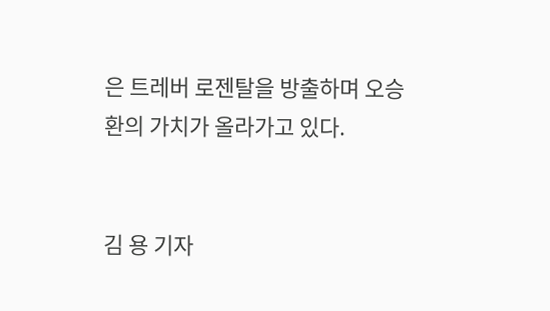은 트레버 로젠탈을 방출하며 오승환의 가치가 올라가고 있다.


김 용 기자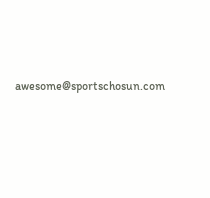awesome@sportschosun.com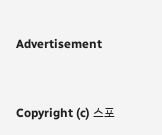Advertisement


Copyright (c) 스포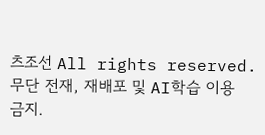츠조선 All rights reserved. 무단 전재, 재배포 및 AI학습 이용 금지.